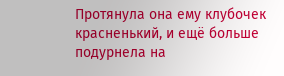Протянула она ему клубочек красненький, и ещё больше подурнела на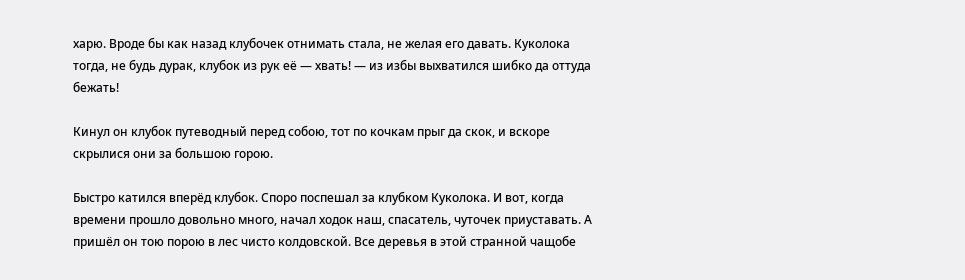харю. Вроде бы как назад клубочек отнимать стала, не желая его давать. Куколока тогда, не будь дурак, клубок из рук её — хвать! — из избы выхватился шибко да оттуда бежать!

Кинул он клубок путеводный перед собою, тот по кочкам прыг да скок, и вскоре скрылися они за большою горою.

Быстро катился вперёд клубок. Споро поспешал за клубком Куколока. И вот, когда времени прошло довольно много, начал ходок наш, спасатель, чуточек приуставать. А пришёл он тою порою в лес чисто колдовской. Все деревья в этой странной чащобе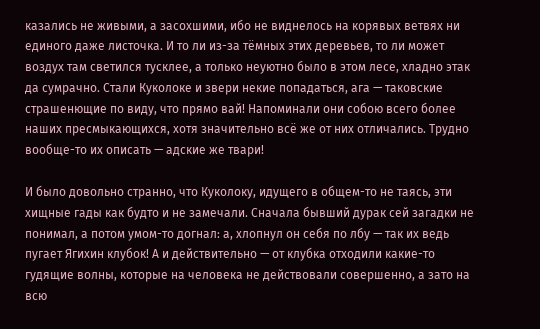казались не живыми, а засохшими, ибо не виднелось на корявых ветвях ни единого даже листочка. И то ли из-за тёмных этих деревьев, то ли может воздух там светился тусклее, а только неуютно было в этом лесе, хладно этак да сумрачно. Стали Куколоке и звери некие попадаться, ага — таковские страшенющие по виду, что прямо вай! Напоминали они собою всего более наших пресмыкающихся, хотя значительно всё же от них отличались. Трудно вообще-то их описать — адские же твари!

И было довольно странно, что Куколоку, идущего в общем-то не таясь, эти хищные гады как будто и не замечали. Сначала бывший дурак сей загадки не понимал, а потом умом-то догнал: а, хлопнул он себя по лбу — так их ведь пугает Ягихин клубок! А и действительно — от клубка отходили какие-то гудящие волны, которые на человека не действовали совершенно, а зато на всю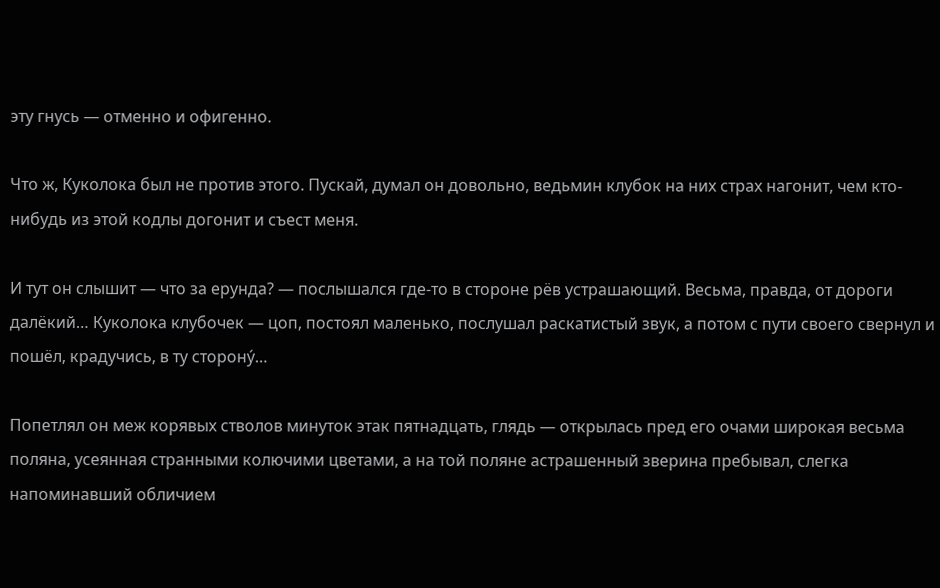эту гнусь — отменно и офигенно.

Что ж, Куколока был не против этого. Пускай, думал он довольно, ведьмин клубок на них страх нагонит, чем кто-нибудь из этой кодлы догонит и съест меня.

И тут он слышит — что за ерунда? — послышался где-то в стороне рёв устрашающий. Весьма, правда, от дороги далёкий… Куколока клубочек — цоп, постоял маленько, послушал раскатистый звук, а потом с пути своего свернул и пошёл, крадучись, в ту сторону́…

Попетлял он меж корявых стволов минуток этак пятнадцать, глядь — открылась пред его очами широкая весьма поляна, усеянная странными колючими цветами, а на той поляне астрашенный зверина пребывал, слегка напоминавший обличием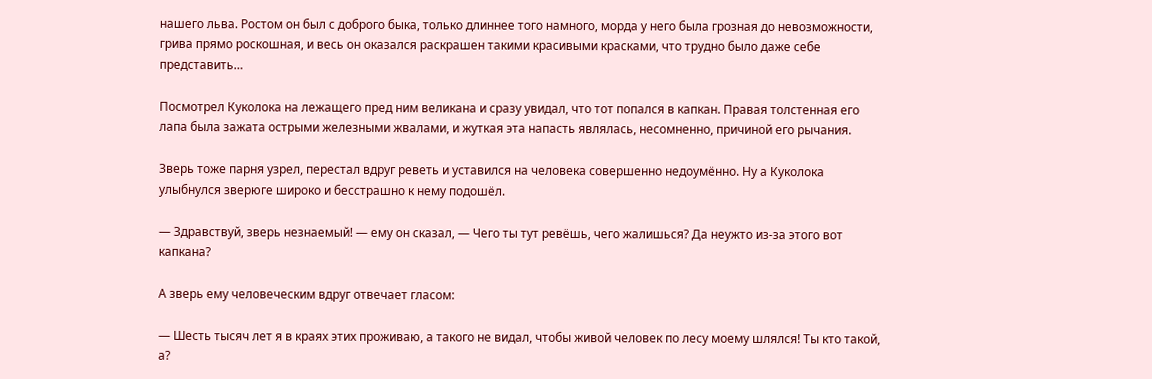нашего льва. Ростом он был с доброго быка, только длиннее того намного, морда у него была грозная до невозможности, грива прямо роскошная, и весь он оказался раскрашен такими красивыми красками, что трудно было даже себе представить…

Посмотрел Куколока на лежащего пред ним великана и сразу увидал, что тот попался в капкан. Правая толстенная его лапа была зажата острыми железными жвалами, и жуткая эта напасть являлась, несомненно, причиной его рычания.

Зверь тоже парня узрел, перестал вдруг реветь и уставился на человека совершенно недоумённо. Ну а Куколока улыбнулся зверюге широко и бесстрашно к нему подошёл.

— Здравствуй, зверь незнаемый! — ему он сказал, — Чего ты тут ревёшь, чего жалишься? Да неужто из-за этого вот капкана?

А зверь ему человеческим вдруг отвечает гласом:

— Шесть тысяч лет я в краях этих проживаю, а такого не видал, чтобы живой человек по лесу моему шлялся! Ты кто такой, а?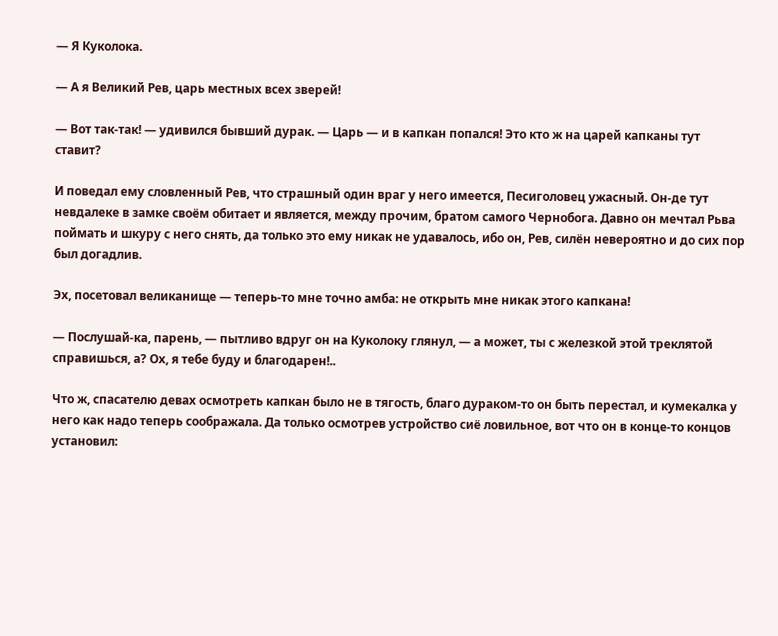— Я Куколока.

— А я Великий Рев, царь местных всех зверей!

— Вот так-так! — удивился бывший дурак. — Царь — и в капкан попался! Это кто ж на царей капканы тут ставит?

И поведал ему словленный Рев, что страшный один враг у него имеется, Песиголовец ужасный. Он-де тут невдалеке в замке своём обитает и является, между прочим, братом самого Чернобога. Давно он мечтал Рьва поймать и шкуру с него снять, да только это ему никак не удавалось, ибо он, Рев, силён невероятно и до сих пор был догадлив.

Эх, посетовал великанище — теперь-то мне точно амба: не открыть мне никак этого капкана!

— Послушай-ка, парень, — пытливо вдруг он на Куколоку глянул, — а может, ты с железкой этой треклятой справишься, а? Ох, я тебе буду и благодарен!..

Что ж, спасателю девах осмотреть капкан было не в тягость, благо дураком-то он быть перестал, и кумекалка у него как надо теперь соображала. Да только осмотрев устройство сиё ловильное, вот что он в конце-то концов установил: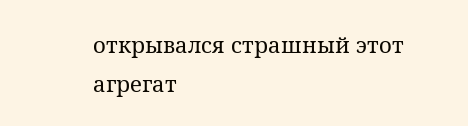открывался страшный этот агрегат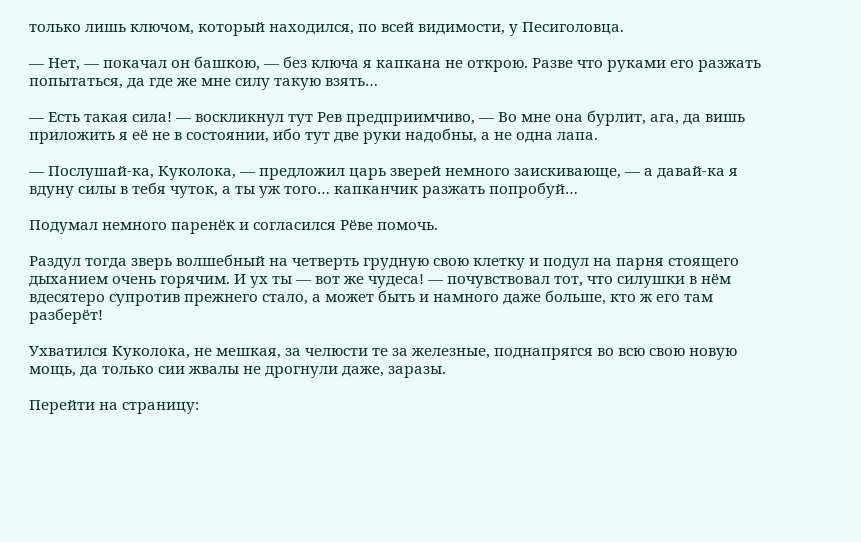только лишь ключом, который находился, по всей видимости, у Песиголовца.

— Нет, — покачал он башкою, — без ключа я капкана не открою. Разве что руками его разжать попытаться, да где же мне силу такую взять…

— Есть такая сила! — воскликнул тут Рев предприимчиво, — Во мне она бурлит, ага, да вишь приложить я её не в состоянии, ибо тут две руки надобны, а не одна лапа.

— Послушай-ка, Куколока, — предложил царь зверей немного заискивающе, — а давай-ка я вдуну силы в тебя чуток, а ты уж того… капканчик разжать попробуй…

Подумал немного паренёк и согласился Рёве помочь.

Раздул тогда зверь волшебный на четверть грудную свою клетку и подул на парня стоящего дыханием очень горячим. И ух ты — вот же чудеса! — почувствовал тот, что силушки в нём вдесятеро супротив прежнего стало, а может быть и намного даже больше, кто ж его там разберёт!

Ухватился Куколока, не мешкая, за челюсти те за железные, поднапрягся во всю свою новую мощь, да только сии жвалы не дрогнули даже, заразы.

Перейти на страницу: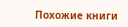Похожие книги